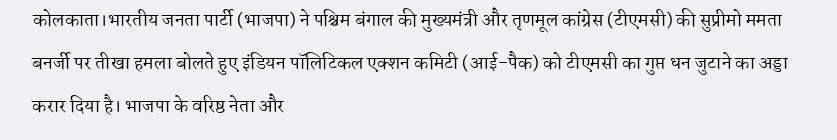कोलकाता।भारतीय जनता पार्टी (भाजपा) ने पश्चिम बंगाल की मुख्यमंत्री और तृणमूल कांग्रेस (टीएमसी) की सुप्रीमो ममता बनर्जी पर तीखा हमला बोलते हुए इंडियन पॉलिटिकल एक्शन कमिटी (आई-पैक) को टीएमसी का गुप्त धन जुटाने का अड्डा करार दिया है। भाजपा के वरिष्ठ नेता और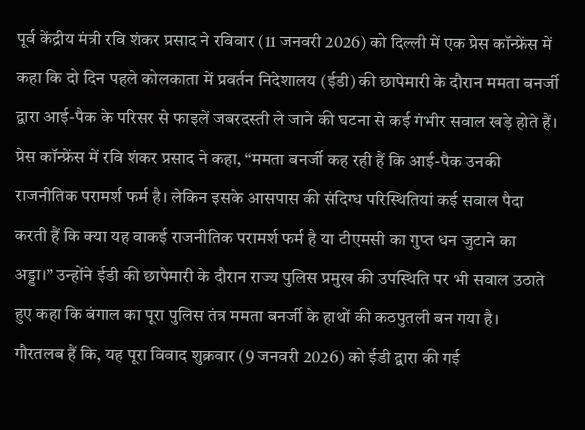पूर्व केंद्रीय मंत्री रवि शंकर प्रसाद ने रविवार (11 जनवरी 2026) को दिल्ली में एक प्रेस कॉन्फ्रेंस में कहा कि दो दिन पहले कोलकाता में प्रवर्तन निदेशालय (ईडी) की छापेमारी के दौरान ममता बनर्जी द्वारा आई-पैक के परिसर से फाइलें जबरदस्ती ले जाने की घटना से कई गंभीर सवाल खड़े होते हैं।
प्रेस कॉन्फ्रेंस में रवि शंकर प्रसाद ने कहा, “ममता बनर्जी कह रही हैं कि आई-पैक उनकी राजनीतिक परामर्श फर्म है। लेकिन इसके आसपास की संदिग्ध परिस्थितियां कई सवाल पैदा करती हैं कि क्या यह वाकई राजनीतिक परामर्श फर्म है या टीएमसी का गुप्त धन जुटाने का अड्डा।” उन्होंने ईडी की छापेमारी के दौरान राज्य पुलिस प्रमुख की उपस्थिति पर भी सवाल उठाते हुए कहा कि बंगाल का पूरा पुलिस तंत्र ममता बनर्जी के हाथों की कठपुतली बन गया है।
गौरतलब हैं कि, यह पूरा विवाद शुक्रवार (9 जनवरी 2026) को ईडी द्वारा की गई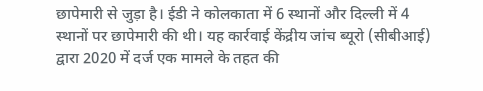छापेमारी से जुड़ा है। ईडी ने कोलकाता में 6 स्थानों और दिल्ली में 4 स्थानों पर छापेमारी की थी। यह कार्रवाई केंद्रीय जांच ब्यूरो (सीबीआई) द्वारा 2020 में दर्ज एक मामले के तहत की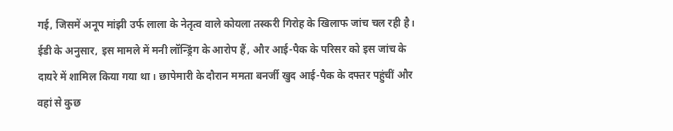गई, जिसमें अनूप मांझी उर्फ लाला के नेतृत्व वाले कोयला तस्करी गिरोह के खिलाफ जांच चल रही है। ईडी के अनुसार, इस मामले में मनी लॉन्ड्रिंग के आरोप हैं, और आई-पैक के परिसर को इस जांच के दायरे में शामिल किया गया था। छापेमारी के दौरान ममता बनर्जी खुद आई-पैक के दफ्तर पहुंचीं और वहां से कुछ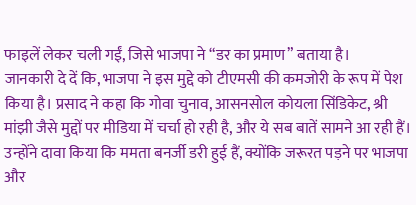फाइलें लेकर चली गईं, जिसे भाजपा ने “डर का प्रमाण” बताया है।
जानकारी दे दें कि, भाजपा ने इस मुद्दे को टीएमसी की कमजोरी के रूप में पेश किया है। प्रसाद ने कहा कि गोवा चुनाव, आसनसोल कोयला सिंडिकेट, श्री मांझी जैसे मुद्दों पर मीडिया में चर्चा हो रही है, और ये सब बातें सामने आ रही हैं। उन्होंने दावा किया कि ममता बनर्जी डरी हुई हैं, क्योंकि जरूरत पड़ने पर भाजपा और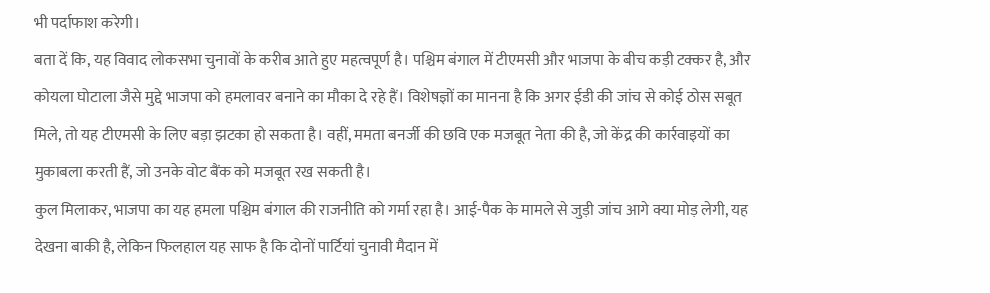भी पर्दाफाश करेगी।
बता दें कि, यह विवाद लोकसभा चुनावों के करीब आते हुए महत्वपूर्ण है। पश्चिम बंगाल में टीएमसी और भाजपा के बीच कड़ी टक्कर है, और कोयला घोटाला जैसे मुद्दे भाजपा को हमलावर बनाने का मौका दे रहे हैं। विशेषज्ञों का मानना है कि अगर ईडी की जांच से कोई ठोस सबूत मिले, तो यह टीएमसी के लिए बड़ा झटका हो सकता है। वहीं, ममता बनर्जी की छवि एक मजबूत नेता की है, जो केंद्र की कार्रवाइयों का मुकाबला करती हैं, जो उनके वोट बैंक को मजबूत रख सकती है।
कुल मिलाकर, भाजपा का यह हमला पश्चिम बंगाल की राजनीति को गर्मा रहा है। आई-पैक के मामले से जुड़ी जांच आगे क्या मोड़ लेगी, यह देखना बाकी है, लेकिन फिलहाल यह साफ है कि दोनों पार्टियां चुनावी मैदान में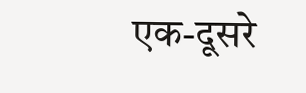एक-दूसरे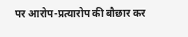पर आरोप-प्रत्यारोप की बौछार कर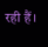रही हैं।